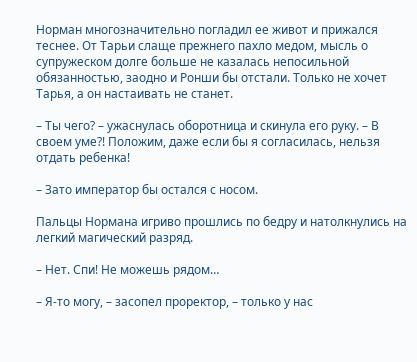Норман многозначительно погладил ее живот и прижался теснее. От Тарьи слаще прежнего пахло медом, мысль о супружеском долге больше не казалась непосильной обязанностью, заодно и Ронши бы отстали. Только не хочет Тарья, а он настаивать не станет.

– Ты чего? – ужаснулась оборотница и скинула его руку. – В своем уме?! Положим, даже если бы я согласилась, нельзя отдать ребенка!

– Зато император бы остался с носом.

Пальцы Нормана игриво прошлись по бедру и натолкнулись на легкий магический разряд.

– Нет. Спи! Не можешь рядом…

– Я-то могу, – засопел проректор, – только у нас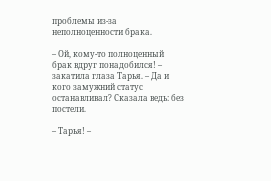проблемы из-за неполноценности брака.

– Ой, кому-то полноценный брак вдруг понадобился! – закатила глаза Тарья. – Да и кого замужний статус останавливал? Сказала ведь: без постели.

– Тарья! –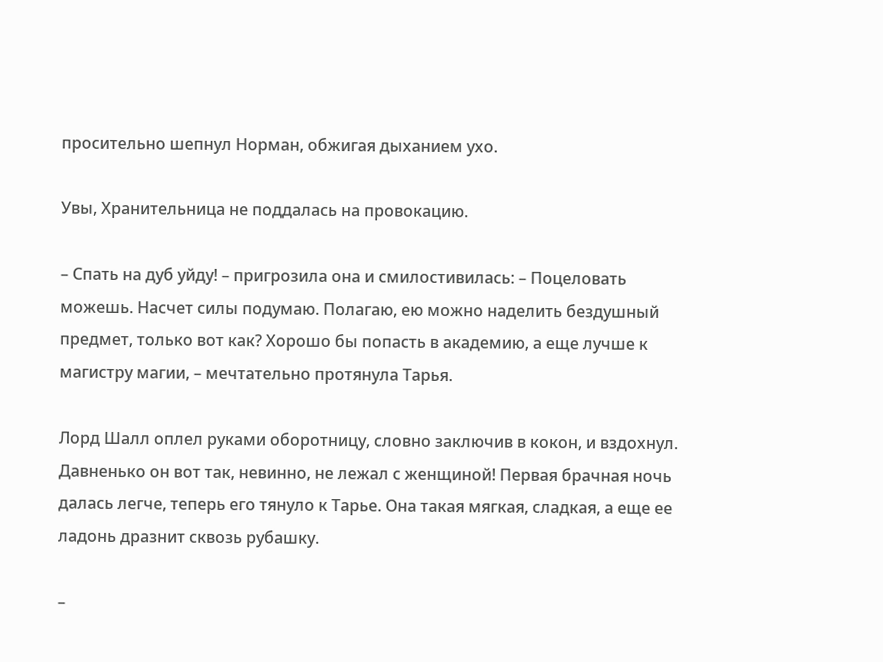просительно шепнул Норман, обжигая дыханием ухо.

Увы, Хранительница не поддалась на провокацию.

– Спать на дуб уйду! – пригрозила она и смилостивилась: – Поцеловать можешь. Насчет силы подумаю. Полагаю, ею можно наделить бездушный предмет, только вот как? Хорошо бы попасть в академию, а еще лучше к магистру магии, – мечтательно протянула Тарья.

Лорд Шалл оплел руками оборотницу, словно заключив в кокон, и вздохнул. Давненько он вот так, невинно, не лежал с женщиной! Первая брачная ночь далась легче, теперь его тянуло к Тарье. Она такая мягкая, сладкая, а еще ее ладонь дразнит сквозь рубашку.

–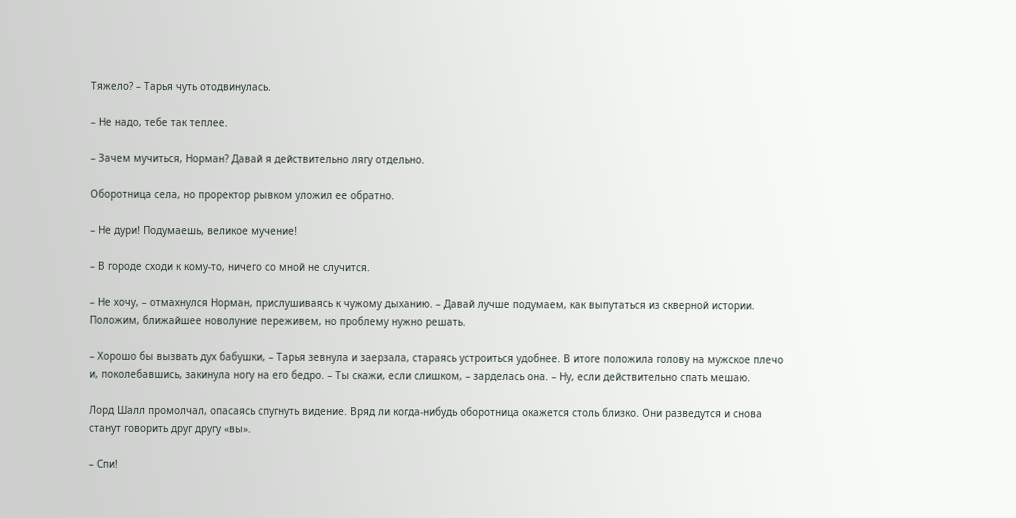Тяжело? – Тарья чуть отодвинулась.

– Не надо, тебе так теплее.

– Зачем мучиться, Норман? Давай я действительно лягу отдельно.

Оборотница села, но проректор рывком уложил ее обратно.

– Не дури! Подумаешь, великое мучение!

– В городе сходи к кому-то, ничего со мной не случится.

– Не хочу, – отмахнулся Норман, прислушиваясь к чужому дыханию. – Давай лучше подумаем, как выпутаться из скверной истории. Положим, ближайшее новолуние переживем, но проблему нужно решать.

– Хорошо бы вызвать дух бабушки, – Тарья зевнула и заерзала, стараясь устроиться удобнее. В итоге положила голову на мужское плечо и, поколебавшись, закинула ногу на его бедро. – Ты скажи, если слишком, – зарделась она. – Ну, если действительно спать мешаю.

Лорд Шалл промолчал, опасаясь спугнуть видение. Вряд ли когда-нибудь оборотница окажется столь близко. Они разведутся и снова станут говорить друг другу «вы».

– Спи!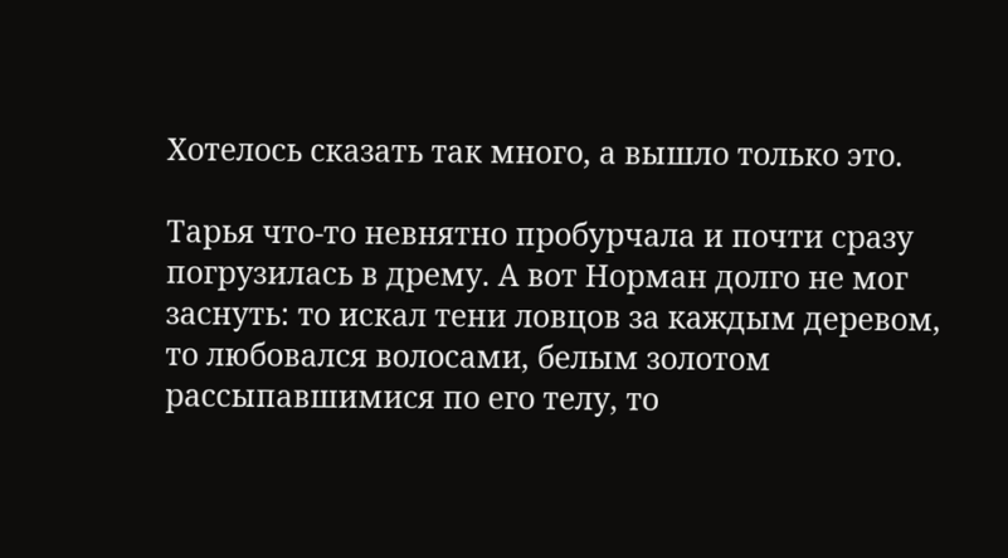Хотелось сказать так много, а вышло только это.

Тарья что-то невнятно пробурчала и почти сразу погрузилась в дрему. А вот Норман долго не мог заснуть: то искал тени ловцов за каждым деревом, то любовался волосами, белым золотом рассыпавшимися по его телу, то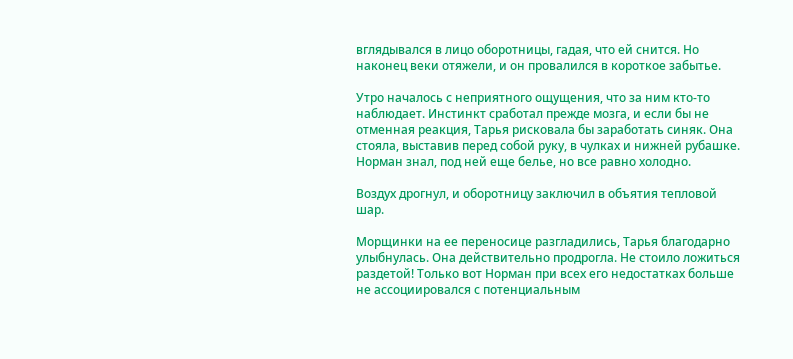вглядывался в лицо оборотницы, гадая, что ей снится. Но наконец веки отяжели, и он провалился в короткое забытье.

Утро началось с неприятного ощущения, что за ним кто-то наблюдает. Инстинкт сработал прежде мозга, и если бы не отменная реакция, Тарья рисковала бы заработать синяк. Она стояла, выставив перед собой руку, в чулках и нижней рубашке. Норман знал, под ней еще белье, но все равно холодно.

Воздух дрогнул, и оборотницу заключил в объятия тепловой шар.

Морщинки на ее переносице разгладились, Тарья благодарно улыбнулась. Она действительно продрогла. Не стоило ложиться раздетой! Только вот Норман при всех его недостатках больше не ассоциировался с потенциальным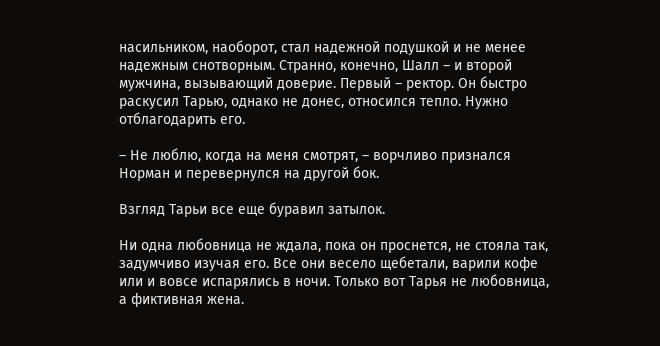насильником, наоборот, стал надежной подушкой и не менее надежным снотворным. Странно, конечно, Шалл – и второй мужчина, вызывающий доверие. Первый – ректор. Он быстро раскусил Тарью, однако не донес, относился тепло. Нужно отблагодарить его.

– Не люблю, когда на меня смотрят, – ворчливо признался Норман и перевернулся на другой бок.

Взгляд Тарьи все еще буравил затылок.

Ни одна любовница не ждала, пока он проснется, не стояла так, задумчиво изучая его. Все они весело щебетали, варили кофе или и вовсе испарялись в ночи. Только вот Тарья не любовница, а фиктивная жена.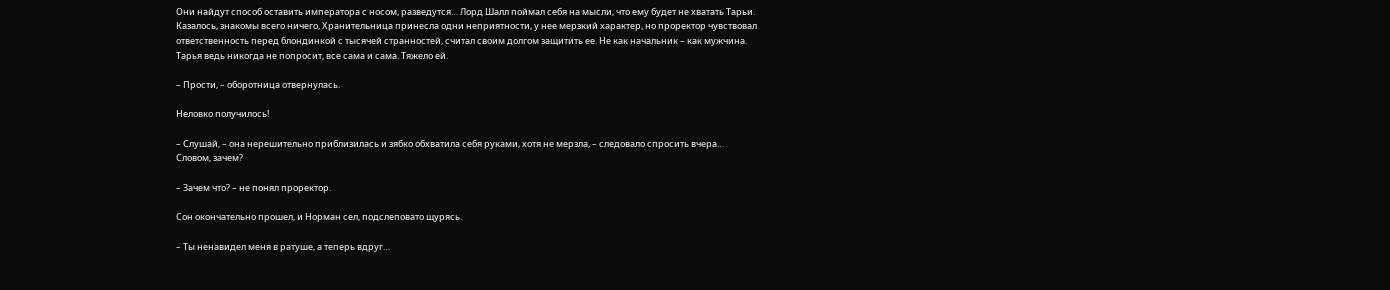Они найдут способ оставить императора с носом, разведутся… Лорд Шалл поймал себя на мысли, что ему будет не хватать Тарьи. Казалось, знакомы всего ничего, Хранительница принесла одни неприятности, у нее мерзкий характер, но проректор чувствовал ответственность перед блондинкой с тысячей странностей, считал своим долгом защитить ее. Не как начальник – как мужчина. Тарья ведь никогда не попросит, все сама и сама. Тяжело ей.

– Прости, – оборотница отвернулась.

Неловко получилось!

– Слушай, – она нерешительно приблизилась и зябко обхватила себя руками, хотя не мерзла, – следовало спросить вчера… Словом, зачем?

– Зачем что? – не понял проректор.

Сон окончательно прошел, и Норман сел, подслеповато щурясь.

– Ты ненавидел меня в ратуше, а теперь вдруг…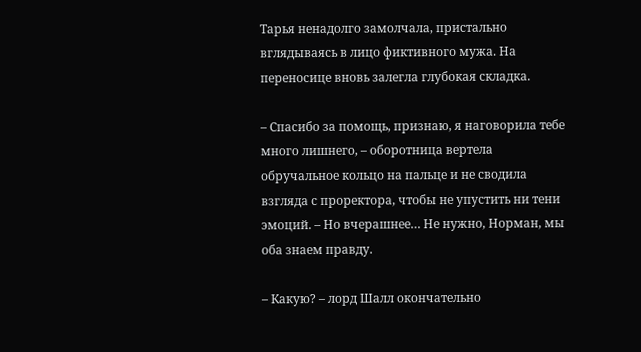Тарья ненадолго замолчала, пристально вглядываясь в лицо фиктивного мужа. На переносице вновь залегла глубокая складка.

– Спасибо за помощь, признаю, я наговорила тебе много лишнего, – оборотница вертела обручальное кольцо на пальце и не сводила взгляда с проректора, чтобы не упустить ни тени эмоций. – Но вчерашнее… Не нужно, Норман, мы оба знаем правду.

– Какую? – лорд Шалл окончательно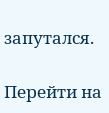запутался.

Перейти на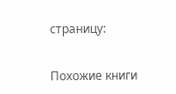страницу:

Похожие книги